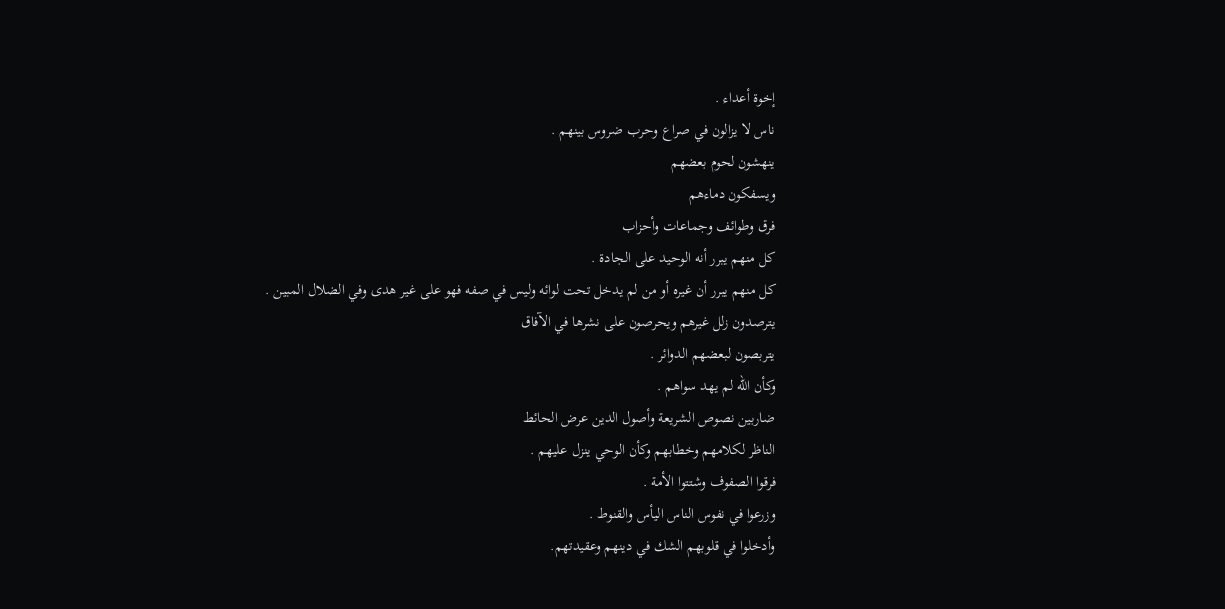إخوة أعداء .
ناس لا يزالون في صراع وحرب ضروس بينهم .
ينهشون لحوم بعضهم
ويسفكون دماءهم
فرق وطوائف وجماعات وأحزاب
كل منهم يبرر أنه الوحيد على الجادة .
كل منهم يبرر أن غيره أو من لم يدخل تحت لوائه وليس في صفه فهو على غير هدى وفي الضلال المبين .
يترصدون زلل غيرهم ويحرصون على نشرها في الآفاق
يتربصون لبعضهم الدوائر .
وكأن الله لم يهد سواهم .
ضاربين نصوص الشريعة وأصول الدين عرض الحائط
الناظر لكلامهم وخطابهم وكأن الوحي ينزل عليهم .
فرقوا الصفوف وشتتوا الأمة .
وزرعوا في نفوس الناس اليأس والقنوط .
وأدخلوا في قلوبهم الشك في دينهم وعقيدتهم.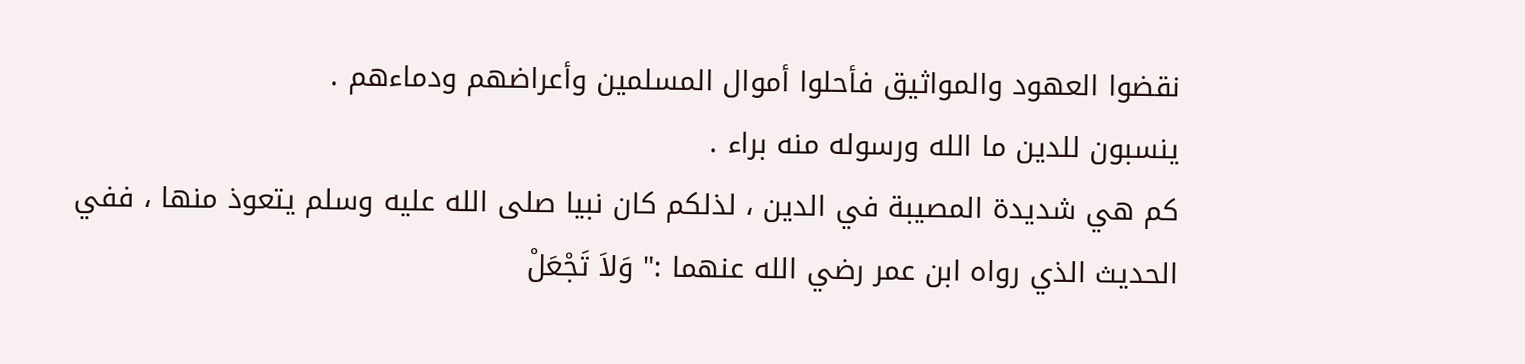نقضوا العهود والمواثيق فأحلوا أموال المسلمين وأعراضهم ودماءهم .
ينسبون للدين ما الله ورسوله منه براء .
كم هي شديدة المصيبة في الدين ، لذلكم كان نبيا صلى الله عليه وسلم يتعوذ منها ، ففي الحديث الذي رواه ابن عمر رضي الله عنهما :" وَلاَ تَجْعَلْ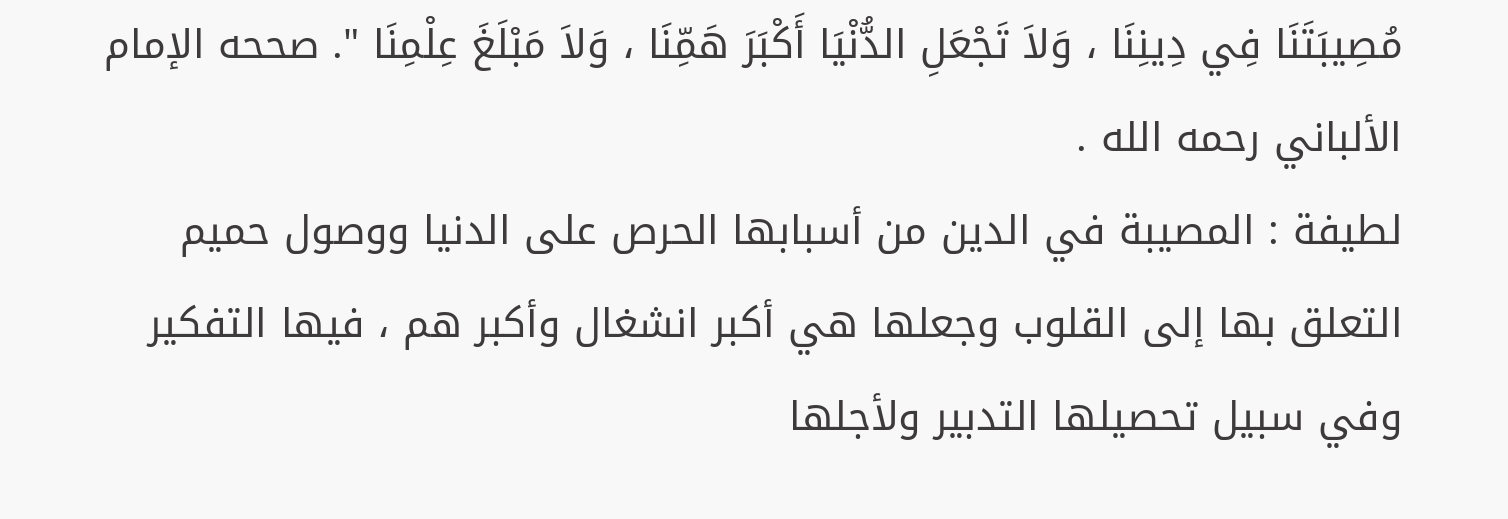مُصِيبَتَنَا فِي دِينِنَا ، وَلاَ تَجْعَلِ الدُّنْيَا أَكْبَرَ هَمِّنَا ، وَلاَ مَبْلَغَ عِلْمِنَا ". صححه الإمام الألباني رحمه الله .
لطيفة : المصيبة في الدين من أسبابها الحرص على الدنيا ووصول حميم التعلق بها إلى القلوب وجعلها هي أكبر انشغال وأكبر هم ، فيها التفكير وفي سبيل تحصيلها التدبير ولأجلها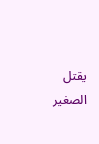يقتل الصغير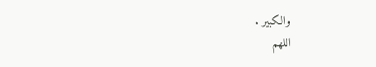والكبير .
اللهم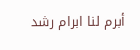أبرم لنا ابرام رشد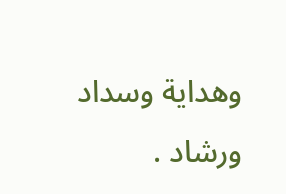وهداية وسداد ورشاد .